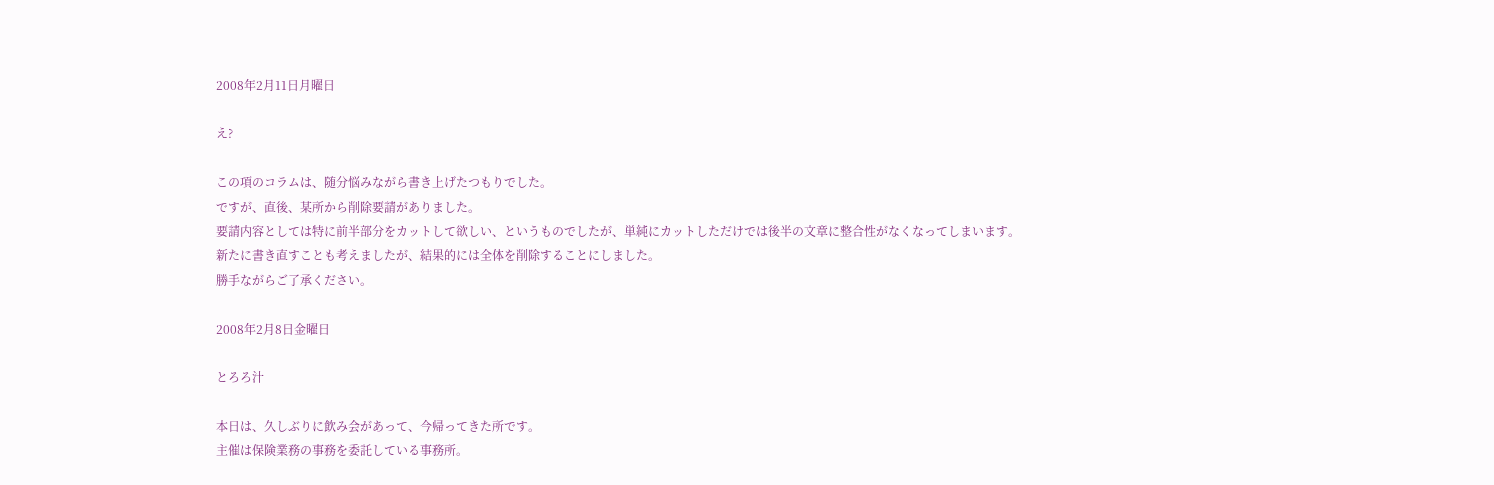2008年2月11日月曜日

え?

この項のコラムは、随分悩みながら書き上げたつもりでした。
ですが、直後、某所から削除要請がありました。
要請内容としては特に前半部分をカットして欲しい、というものでしたが、単純にカットしただけでは後半の文章に整合性がなくなってしまいます。
新たに書き直すことも考えましたが、結果的には全体を削除することにしました。
勝手ながらご了承ください。

2008年2月8日金曜日

とろろ汁

本日は、久しぶりに飲み会があって、今帰ってきた所です。
主催は保険業務の事務を委託している事務所。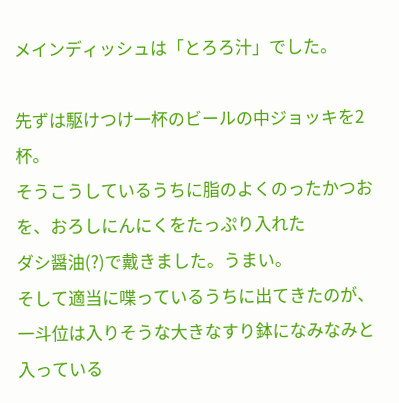メインディッシュは「とろろ汁」でした。

先ずは駆けつけ一杯のビールの中ジョッキを2杯。
そうこうしているうちに脂のよくのったかつおを、おろしにんにくをたっぷり入れた
ダシ醤油(?)で戴きました。うまい。
そして適当に喋っているうちに出てきたのが、一斗位は入りそうな大きなすり鉢になみなみと入っている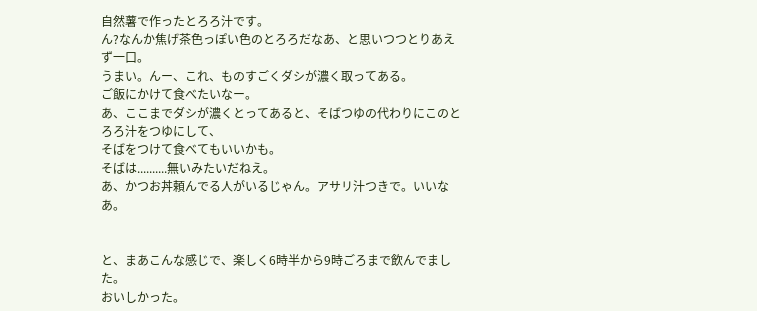自然薯で作ったとろろ汁です。
ん?なんか焦げ茶色っぽい色のとろろだなあ、と思いつつとりあえず一口。
うまい。んー、これ、ものすごくダシが濃く取ってある。
ご飯にかけて食べたいなー。
あ、ここまでダシが濃くとってあると、そばつゆの代わりにこのとろろ汁をつゆにして、
そばをつけて食べてもいいかも。
そばは..........無いみたいだねえ。
あ、かつお丼頼んでる人がいるじゃん。アサリ汁つきで。いいなあ。


と、まあこんな感じで、楽しく6時半から9時ごろまで飲んでました。
おいしかった。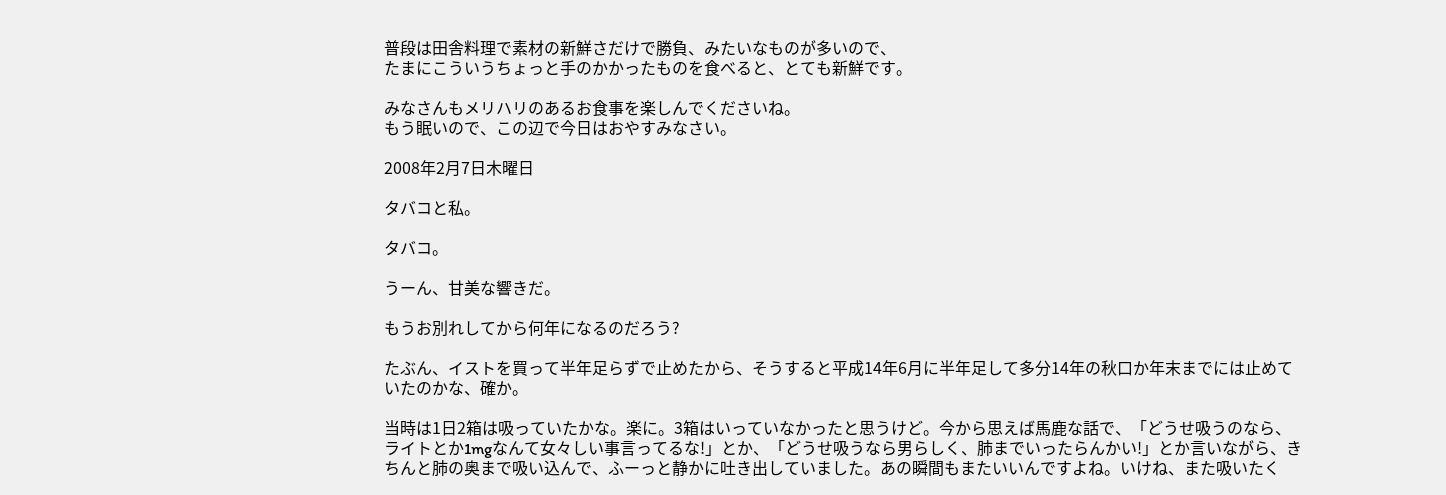普段は田舎料理で素材の新鮮さだけで勝負、みたいなものが多いので、
たまにこういうちょっと手のかかったものを食べると、とても新鮮です。

みなさんもメリハリのあるお食事を楽しんでくださいね。
もう眠いので、この辺で今日はおやすみなさい。

2008年2月7日木曜日

タバコと私。

タバコ。

うーん、甘美な響きだ。

もうお別れしてから何年になるのだろう?

たぶん、イストを買って半年足らずで止めたから、そうすると平成14年6月に半年足して多分14年の秋口か年末までには止めていたのかな、確か。

当時は1日2箱は吸っていたかな。楽に。3箱はいっていなかったと思うけど。今から思えば馬鹿な話で、「どうせ吸うのなら、ライトとか1mgなんて女々しい事言ってるな!」とか、「どうせ吸うなら男らしく、肺までいったらんかい!」とか言いながら、きちんと肺の奥まで吸い込んで、ふーっと静かに吐き出していました。あの瞬間もまたいいんですよね。いけね、また吸いたく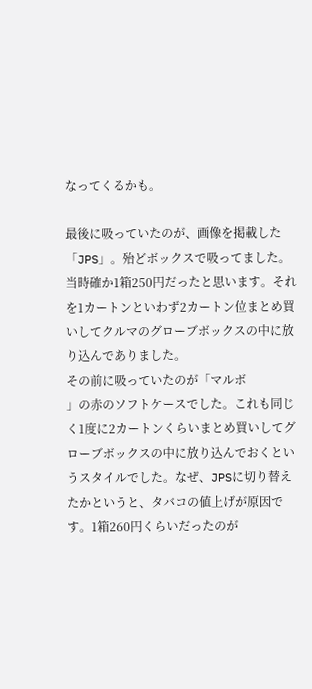なってくるかも。

最後に吸っていたのが、画像を掲載した「JPS」。殆どボックスで吸ってました。当時確か1箱250円だったと思います。それを1カートンといわず2カートン位まとめ買いしてクルマのグローブボックスの中に放り込んでありました。
その前に吸っていたのが「マルボ
」の赤のソフトケースでした。これも同じく1度に2カートンくらいまとめ買いしてグローブボックスの中に放り込んでおくというスタイルでした。なぜ、JPSに切り替えたかというと、タバコの値上げが原因です。1箱260円くらいだったのが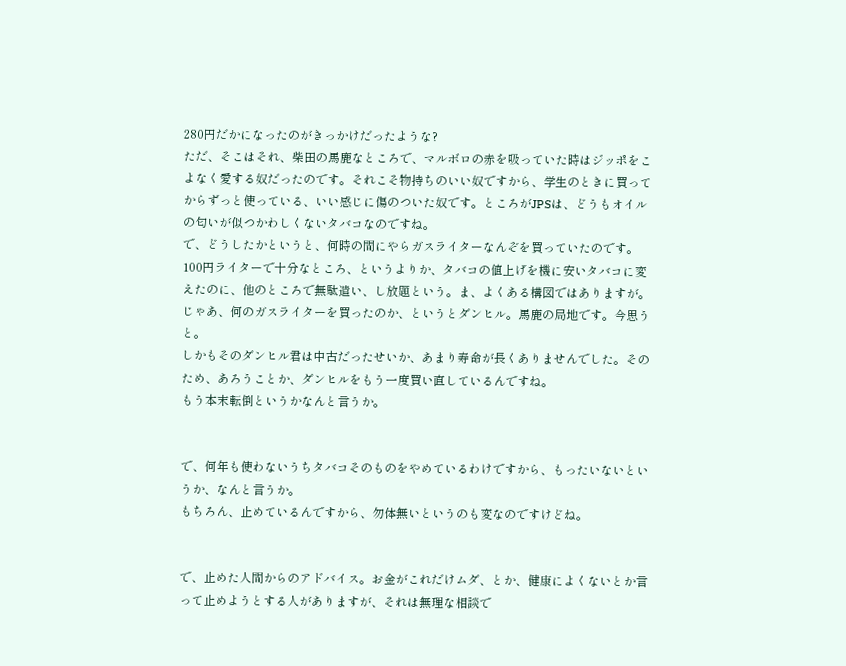280円だかになったのがきっかけだったような?
ただ、そこはそれ、柴田の馬鹿なところで、マルボロの赤を吸っていた時はジッポをこよなく愛する奴だったのです。それこそ物持ちのいい奴ですから、学生のときに買ってからずっと使っている、いい感じに傷のついた奴です。ところがJPSは、どうもオイルの匂いが似つかわしくないタバコなのですね。
で、どうしたかというと、何時の間にやらガスライターなんぞを買っていたのです。100円ライターで十分なところ、というよりか、タバコの値上げを機に安いタバコに変えたのに、他のところで無駄遣い、し放題という。ま、よくある構図ではありますが。じゃあ、何のガスライターを買ったのか、というとダンヒル。馬鹿の局地です。今思うと。
しかもそのダンヒル君は中古だったせいか、あまり寿命が長くありませんでした。そのため、あろうことか、ダンヒルをもう一度買い直しているんですね。
もう本末転倒というかなんと言うか。


で、何年も使わないうちタバコそのものをやめているわけですから、もったいないというか、なんと言うか。
もちろん、止めているんですから、勿体無いというのも変なのですけどね。


で、止めた人間からのアドバイス。お金がこれだけムダ、とか、健康によくないとか言って止めようとする人がありますが、それは無理な相談で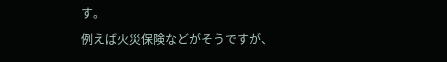す。
例えば火災保険などがそうですが、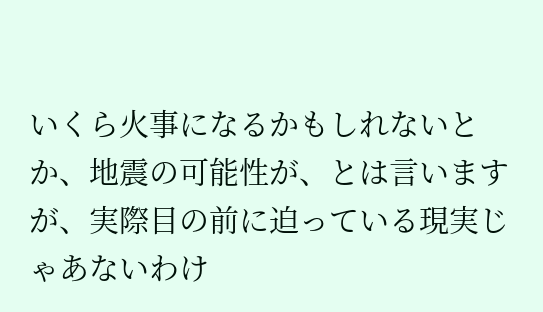いくら火事になるかもしれないとか、地震の可能性が、とは言いますが、実際目の前に迫っている現実じゃあないわけ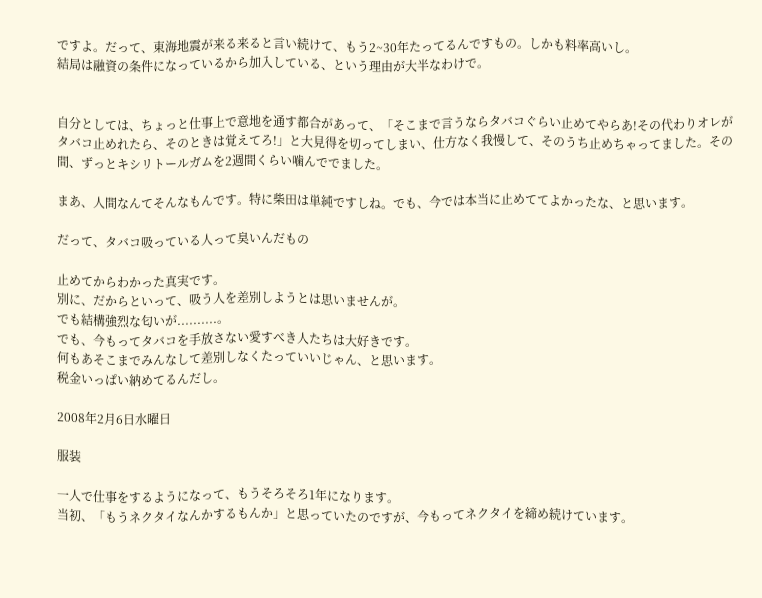ですよ。だって、東海地震が来る来ると言い続けて、もう2~30年たってるんですもの。しかも料率高いし。
結局は融資の条件になっているから加入している、という理由が大半なわけで。


自分としては、ちょっと仕事上で意地を通す都合があって、「そこまで言うならタバコぐらい止めてやらあ!その代わりオレがタバコ止めれたら、そのときは覚えてろ!」と大見得を切ってしまい、仕方なく我慢して、そのうち止めちゃってました。その間、ずっとキシリトールガムを2週間くらい噛んででました。

まあ、人間なんてそんなもんです。特に柴田は単純ですしね。でも、今では本当に止めててよかったな、と思います。

だって、タバコ吸っている人って臭いんだもの

止めてからわかった真実です。
別に、だからといって、吸う人を差別しようとは思いませんが。
でも結構強烈な匂いが..........。
でも、今もってタバコを手放さない愛すべき人たちは大好きです。
何もあそこまでみんなして差別しなくたっていいじゃん、と思います。
税金いっぱい納めてるんだし。

2008年2月6日水曜日

服装

一人で仕事をするようになって、もうそろそろ1年になります。
当初、「もうネクタイなんかするもんか」と思っていたのですが、今もってネクタイを締め続けています。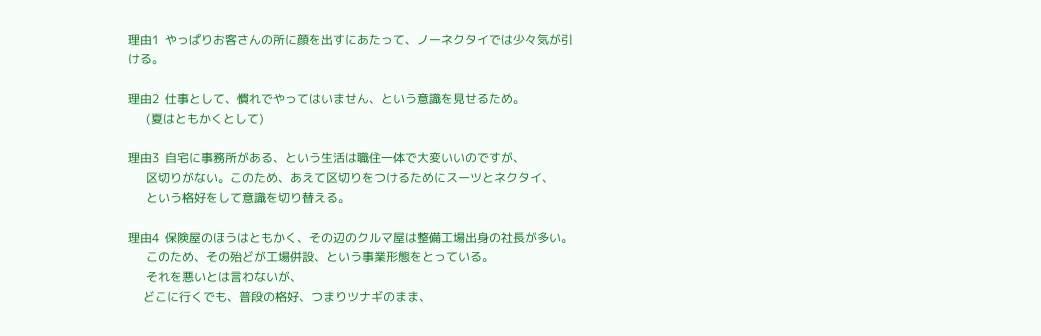理由1  やっぱりお客さんの所に顔を出すにあたって、ノーネクタイでは少々気が引ける。

理由2  仕事として、慣れでやってはいません、という意識を見せるため。
      (夏はともかくとして)

理由3  自宅に事務所がある、という生活は職住一体で大変いいのですが、
      区切りがない。このため、あえて区切りをつけるためにスーツとネクタイ、
      という格好をして意識を切り替える。

理由4  保険屋のほうはともかく、その辺のクルマ屋は整備工場出身の社長が多い。
      このため、その殆どが工場併設、という事業形態をとっている。
      それを悪いとは言わないが、
     どこに行くでも、普段の格好、つまりツナギのまま、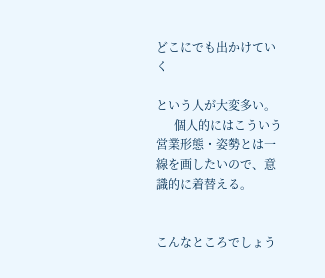どこにでも出かけていく

という人が大変多い。
      個人的にはこういう営業形態・姿勢とは一線を画したいので、意識的に着替える。


こんなところでしょう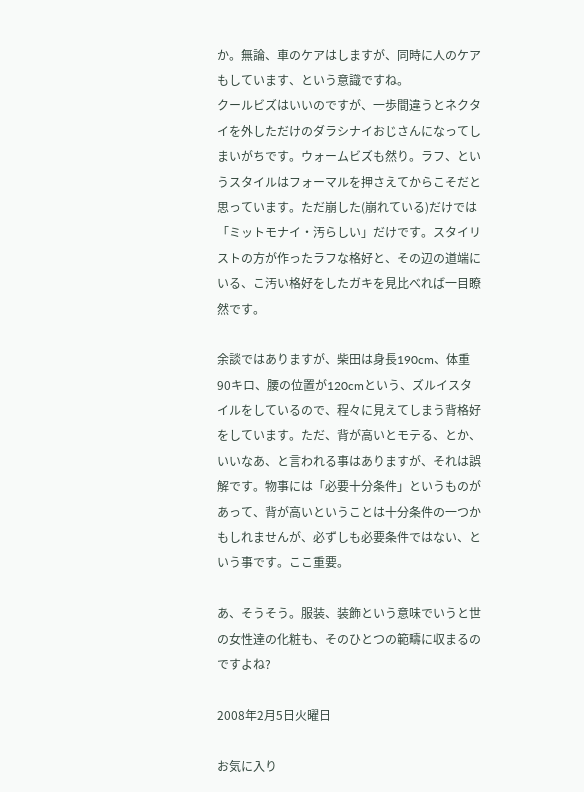か。無論、車のケアはしますが、同時に人のケアもしています、という意識ですね。
クールビズはいいのですが、一歩間違うとネクタイを外しただけのダラシナイおじさんになってしまいがちです。ウォームビズも然り。ラフ、というスタイルはフォーマルを押さえてからこそだと思っています。ただ崩した(崩れている)だけでは「ミットモナイ・汚らしい」だけです。スタイリストの方が作ったラフな格好と、その辺の道端にいる、こ汚い格好をしたガキを見比べれば一目瞭然です。

余談ではありますが、柴田は身長190cm、体重90キロ、腰の位置が120cmという、ズルイスタイルをしているので、程々に見えてしまう背格好をしています。ただ、背が高いとモテる、とか、いいなあ、と言われる事はありますが、それは誤解です。物事には「必要十分条件」というものがあって、背が高いということは十分条件の一つかもしれませんが、必ずしも必要条件ではない、という事です。ここ重要。

あ、そうそう。服装、装飾という意味でいうと世の女性達の化粧も、そのひとつの範疇に収まるのですよね?

2008年2月5日火曜日

お気に入り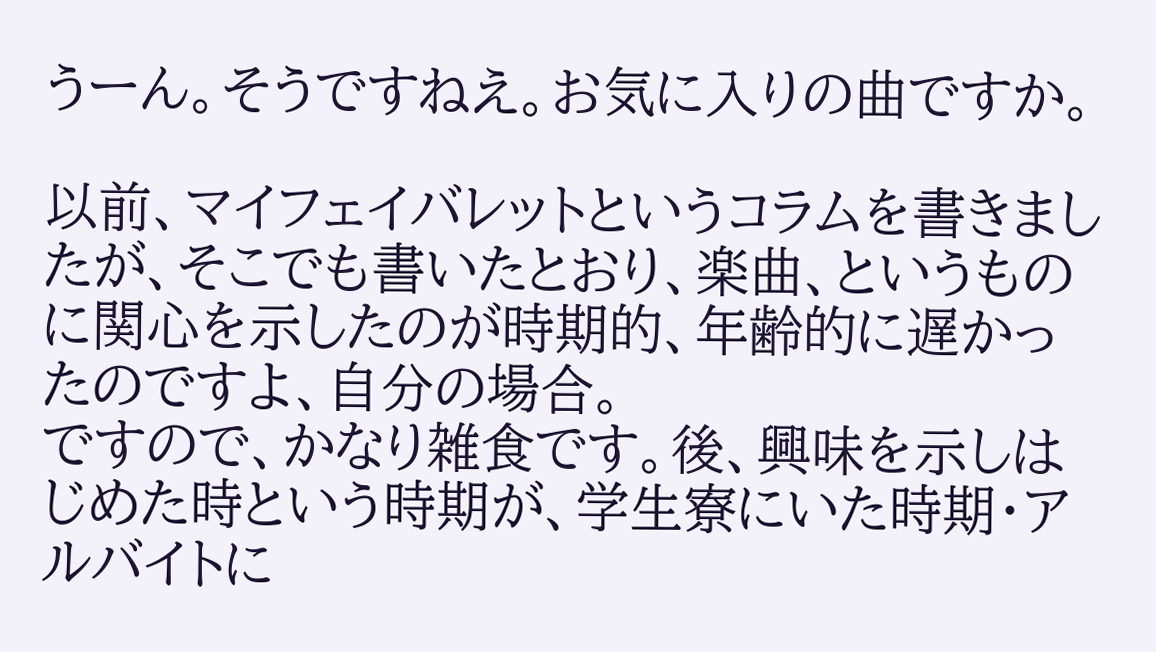うーん。そうですねえ。お気に入りの曲ですか。

以前、マイフェイバレットというコラムを書きましたが、そこでも書いたとおり、楽曲、というものに関心を示したのが時期的、年齢的に遅かったのですよ、自分の場合。
ですので、かなり雑食です。後、興味を示しはじめた時という時期が、学生寮にいた時期・アルバイトに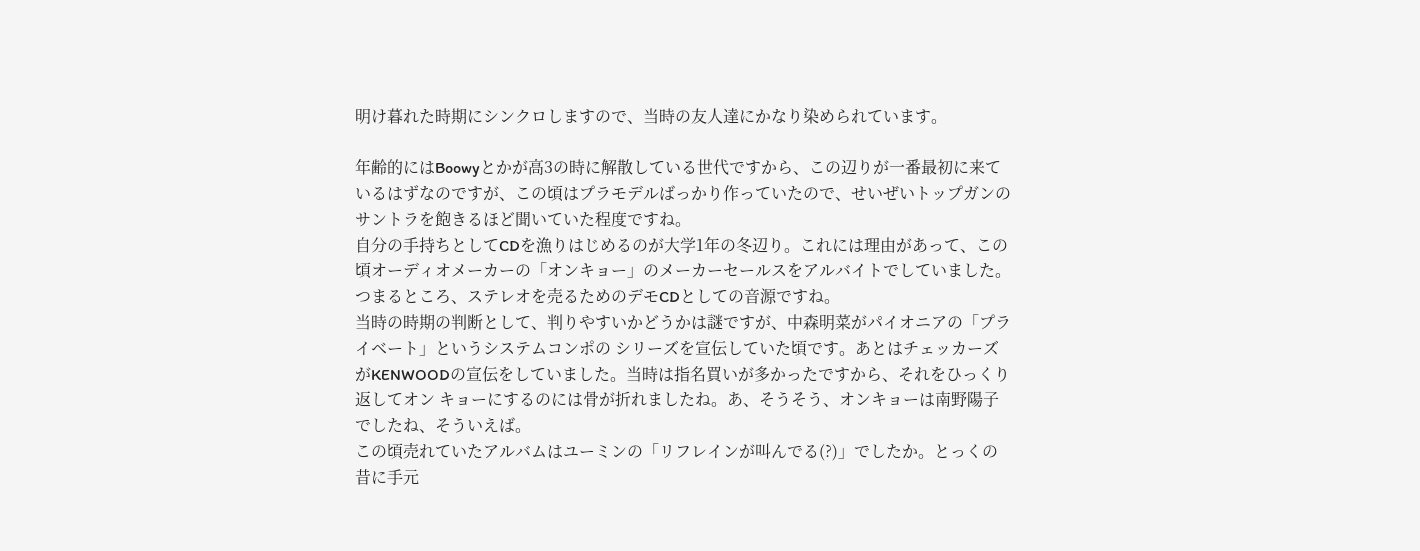明け暮れた時期にシンクロしますので、当時の友人達にかなり染められています。

年齢的にはBoowyとかが高3の時に解散している世代ですから、この辺りが一番最初に来ているはずなのですが、この頃はプラモデルばっかり作っていたので、せいぜいトップガンのサントラを飽きるほど聞いていた程度ですね。
自分の手持ちとしてCDを漁りはじめるのが大学1年の冬辺り。これには理由があって、この頃オーディオメーカーの「オンキョー」のメーカーセールスをアルバイトでしていました。つまるところ、ステレオを売るためのデモCDとしての音源ですね。
当時の時期の判断として、判りやすいかどうかは謎ですが、中森明菜がパイオニアの「プライベート」というシステムコンポの シリーズを宣伝していた頃です。あとはチェッカーズがKENWOODの宣伝をしていました。当時は指名買いが多かったですから、それをひっくり返してオン キョーにするのには骨が折れましたね。あ、そうそう、オンキョーは南野陽子でしたね、そういえば。
この頃売れていたアルバムはユーミンの「リフレインが叫んでる(?)」でしたか。とっくの昔に手元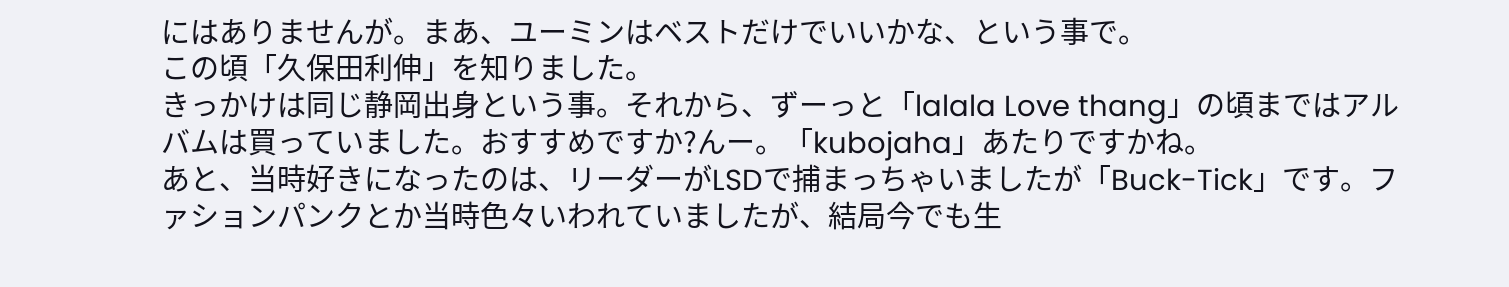にはありませんが。まあ、ユーミンはベストだけでいいかな、という事で。
この頃「久保田利伸」を知りました。
きっかけは同じ静岡出身という事。それから、ずーっと「lalala Love thang」の頃まではアルバムは買っていました。おすすめですか?んー。「kubojaha」あたりですかね。
あと、当時好きになったのは、リーダーがLSDで捕まっちゃいましたが「Buck-Tick」です。ファションパンクとか当時色々いわれていましたが、結局今でも生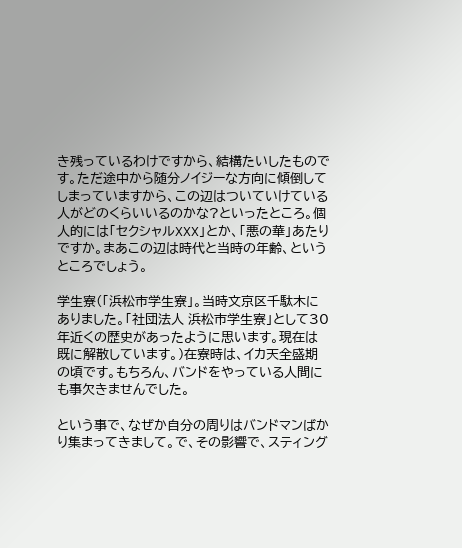き残っているわけですから、結構たいしたものです。ただ途中から随分ノイジーな方向に傾倒してしまっていますから、この辺はついていけている人がどのくらいいるのかな?といったところ。個人的には「セクシャルXXX」とか、「悪の華」あたりですか。まあこの辺は時代と当時の年齢、というところでしょう。

学生寮(「浜松市学生寮」。当時文京区千駄木にありました。「社団法人 浜松市学生寮」として30年近くの歴史があったように思います。現在は既に解散しています。)在寮時は、イカ天全盛期の頃です。もちろん、バンドをやっている人間にも事欠きませんでした。

という事で、なぜか自分の周りはバンドマンばかり集まってきまして。で、その影響で、スティング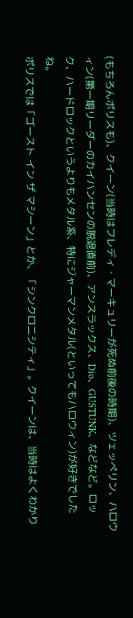(もちろんポリスも)、クイーン(当時はフレディ・マーキュリーが死ぬ前後の時期)、ツェッぺリン、ハロウィン(第一期リーダーのカイハンセンの脱退直前)、アンスラックス、Dio、GUSTUNK、などなど。ロック、ハードロックというよりもメタル系、特にジャーマンメタル(といってもハロウィン)が好きでしたね。
ポリスでは「ゴースト イン ザ マシーン」とか、「シンクロニシティ」。クイーンは、当時はよくわかり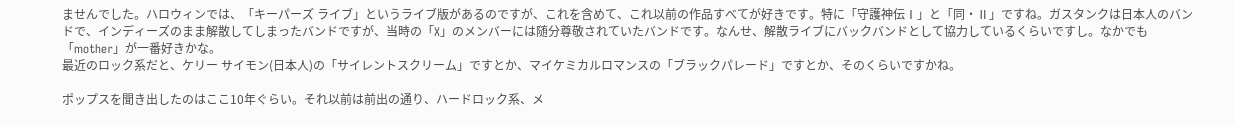ませんでした。ハロウィンでは、「キーパーズ ライブ」というライブ版があるのですが、これを含めて、これ以前の作品すべてが好きです。特に「守護神伝Ⅰ」と「同・Ⅱ」ですね。ガスタンクは日本人のバンドで、インディーズのまま解散してしまったバンドですが、当時の「X」のメンバーには随分尊敬されていたバンドです。なんせ、解散ライブにバックバンドとして協力しているくらいですし。なかでも「mother」が一番好きかな。
最近のロック系だと、ケリー サイモン(日本人)の「サイレントスクリーム」ですとか、マイケミカルロマンスの「ブラックパレード」ですとか、そのくらいですかね。

ポップスを聞き出したのはここ10年ぐらい。それ以前は前出の通り、ハードロック系、メ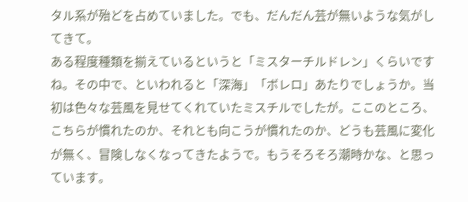タル系が殆どを占めていました。でも、だんだん芸が無いような気がしてきて。
ある程度種類を揃えているというと「ミスターチルドレン」くらいですね。その中で、といわれると「深海」「ボレロ」あたりでしょうか。当初は色々な芸風を見せてくれていたミスチルでしたが。ここのところ、こちらが慣れたのか、それとも向こうが慣れたのか、どうも芸風に変化が無く、冒険しなくなってきたようで。もうそろそろ潮時かな、と思っています。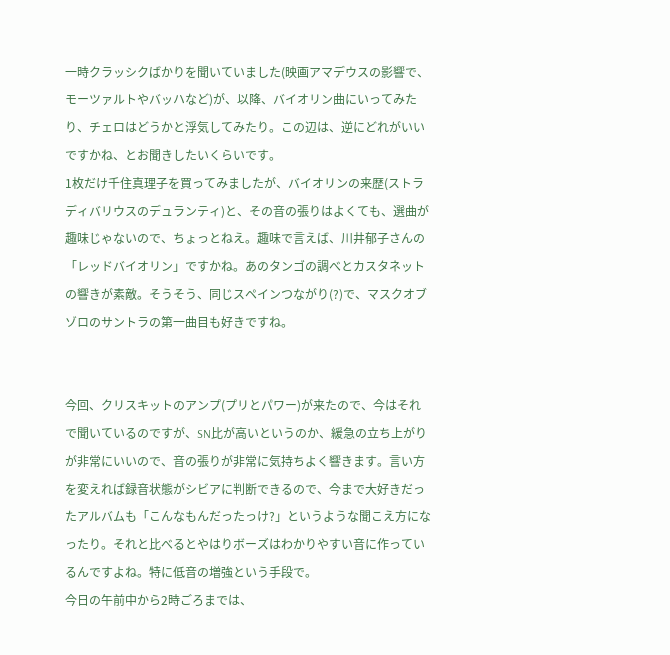一時クラッシクばかりを聞いていました(映画アマデウスの影響で、モーツァルトやバッハなど)が、以降、バイオリン曲にいってみたり、チェロはどうかと浮気してみたり。この辺は、逆にどれがいいですかね、とお聞きしたいくらいです。
1枚だけ千住真理子を買ってみましたが、バイオリンの来歴(ストラディバリウスのデュランティ)と、その音の張りはよくても、選曲が趣味じゃないので、ちょっとねえ。趣味で言えば、川井郁子さんの「レッドバイオリン」ですかね。あのタンゴの調べとカスタネットの響きが素敵。そうそう、同じスペインつながり(?)で、マスクオブゾロのサントラの第一曲目も好きですね。


今回、クリスキットのアンプ(プリとパワー)が来たので、今はそれで聞いているのですが、SN比が高いというのか、緩急の立ち上がりが非常にいいので、音の張りが非常に気持ちよく響きます。言い方を変えれば録音状態がシビアに判断できるので、今まで大好きだったアルバムも「こんなもんだったっけ?」というような聞こえ方になったり。それと比べるとやはりボーズはわかりやすい音に作っているんですよね。特に低音の増強という手段で。
今日の午前中から2時ごろまでは、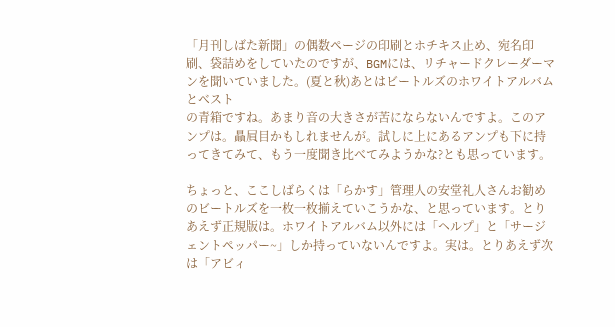「月刊しばた新聞」の偶数ページの印刷とホチキス止め、宛名印刷、袋詰めをしていたのですが、BGMには、リチャードクレーダーマンを聞いていました。(夏と秋)あとはビートルズのホワイトアルバムとベスト
の青箱ですね。あまり音の大きさが苦にならないんですよ。このアンプは。贔屓目かもしれませんが。試しに上にあるアンプも下に持ってきてみて、もう一度聞き比べてみようかな?とも思っています。

ちょっと、ここしばらくは「らかす」管理人の安堂礼人さんお勧めのビートルズを一枚一枚揃えていこうかな、と思っています。とりあえず正規版は。ホワイトアルバム以外には「ヘルプ」と「サージェントペッパー~」しか持っていないんですよ。実は。とりあえず次は「アビィ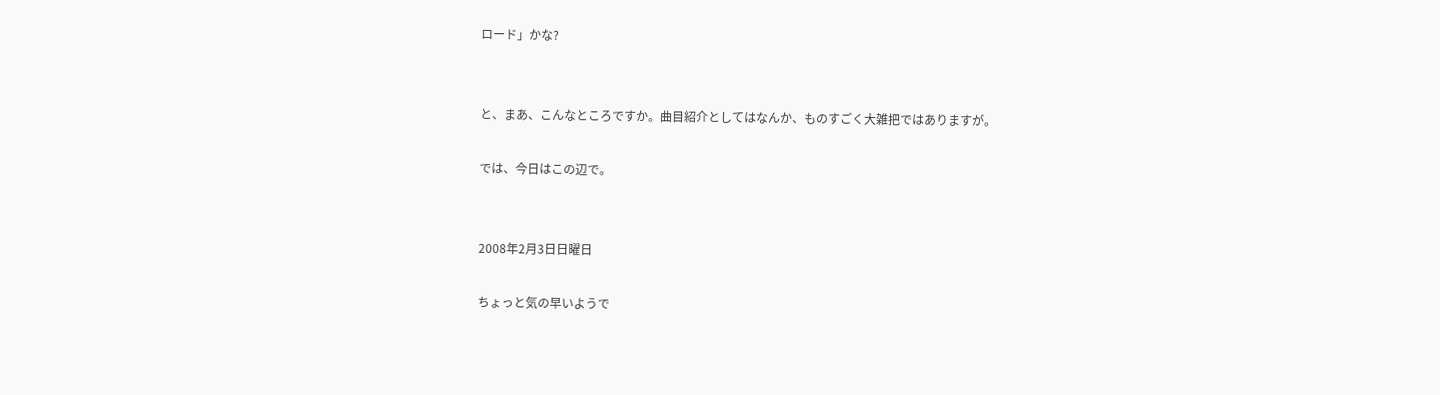ロード」かな?


と、まあ、こんなところですか。曲目紹介としてはなんか、ものすごく大雑把ではありますが。

では、今日はこの辺で。


2008年2月3日日曜日

ちょっと気の早いようで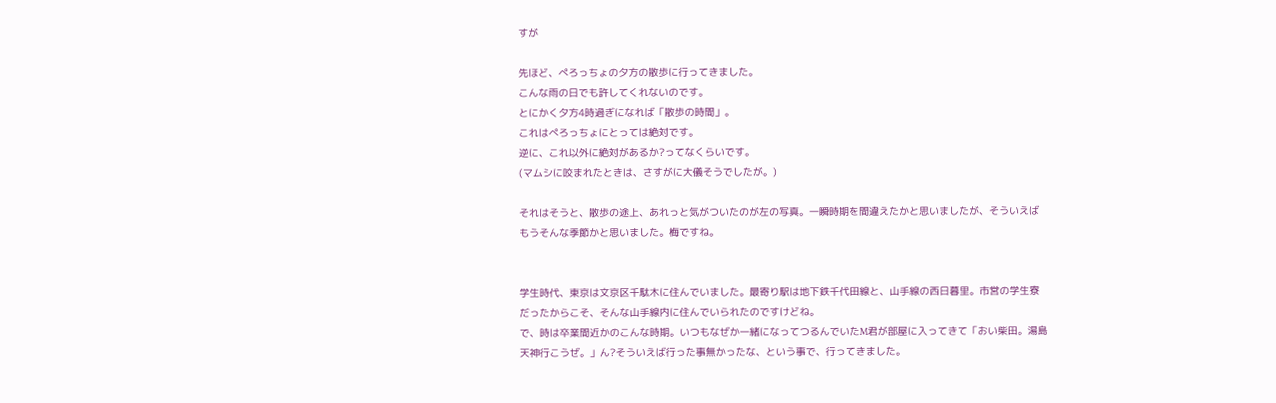すが

先ほど、ぺろっちょの夕方の散歩に行ってきました。
こんな雨の日でも許してくれないのです。
とにかく夕方4時過ぎになれば「散歩の時間」。
これはぺろっちょにとっては絶対です。
逆に、これ以外に絶対があるか?ってなくらいです。
(マムシに咬まれたときは、さすがに大儀そうでしたが。)

それはそうと、散歩の途上、あれっと気がついたのが左の写真。一瞬時期を間違えたかと思いましたが、そういえばもうそんな季節かと思いました。梅ですね。


学生時代、東京は文京区千駄木に住んでいました。最寄り駅は地下鉄千代田線と、山手線の西日暮里。市営の学生寮だったからこそ、そんな山手線内に住んでいられたのですけどね。
で、時は卒業間近かのこんな時期。いつもなぜか一緒になってつるんでいたM君が部屋に入ってきて「おい柴田。湯島天神行こうぜ。」ん?そういえば行った事無かったな、という事で、行ってきました。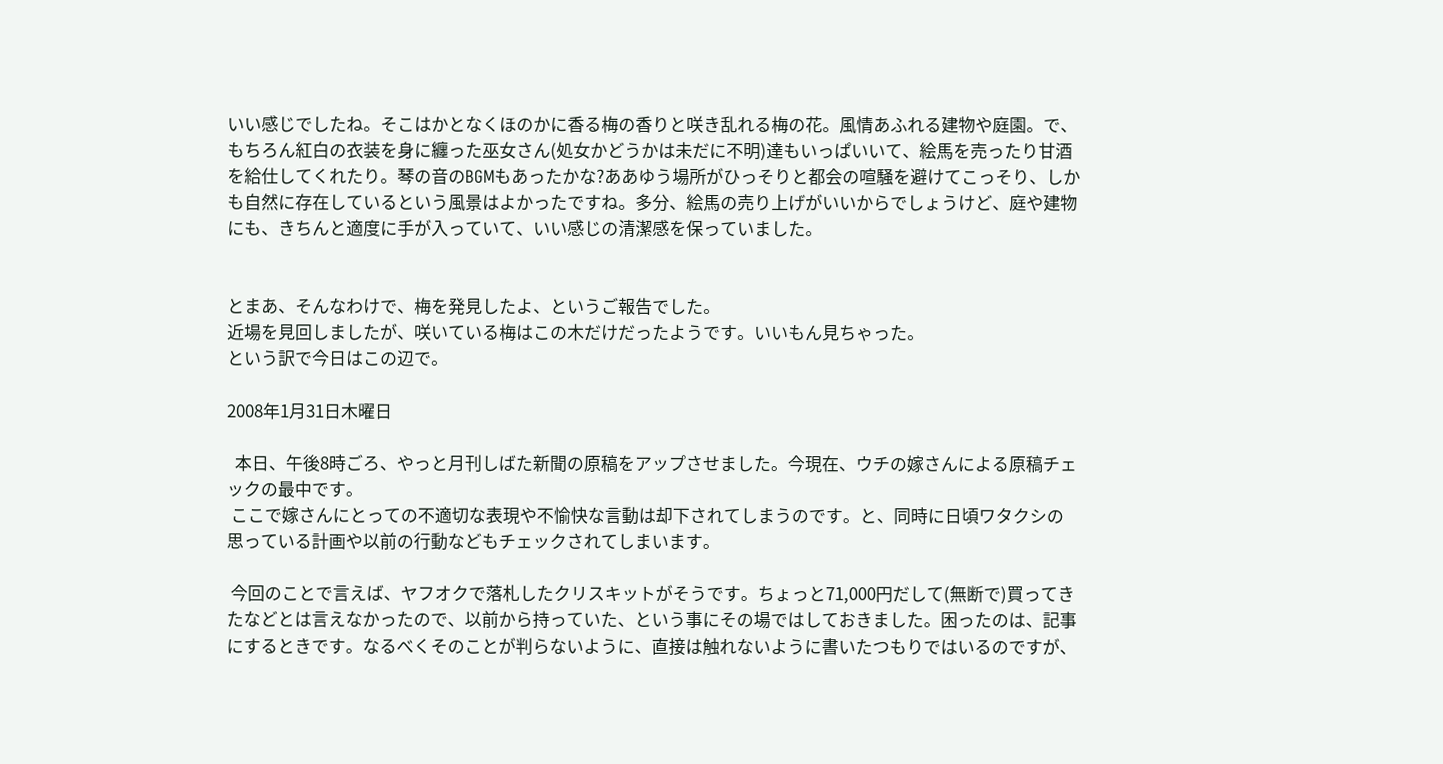いい感じでしたね。そこはかとなくほのかに香る梅の香りと咲き乱れる梅の花。風情あふれる建物や庭園。で、もちろん紅白の衣装を身に纏った巫女さん(処女かどうかは未だに不明)達もいっぱいいて、絵馬を売ったり甘酒を給仕してくれたり。琴の音のBGMもあったかな?ああゆう場所がひっそりと都会の喧騒を避けてこっそり、しかも自然に存在しているという風景はよかったですね。多分、絵馬の売り上げがいいからでしょうけど、庭や建物にも、きちんと適度に手が入っていて、いい感じの清潔感を保っていました。


とまあ、そんなわけで、梅を発見したよ、というご報告でした。
近場を見回しましたが、咲いている梅はこの木だけだったようです。いいもん見ちゃった。
という訳で今日はこの辺で。

2008年1月31日木曜日

  本日、午後8時ごろ、やっと月刊しばた新聞の原稿をアップさせました。今現在、ウチの嫁さんによる原稿チェックの最中です。
 ここで嫁さんにとっての不適切な表現や不愉快な言動は却下されてしまうのです。と、同時に日頃ワタクシの思っている計画や以前の行動などもチェックされてしまいます。

 今回のことで言えば、ヤフオクで落札したクリスキットがそうです。ちょっと71,000円だして(無断で)買ってきたなどとは言えなかったので、以前から持っていた、という事にその場ではしておきました。困ったのは、記事にするときです。なるべくそのことが判らないように、直接は触れないように書いたつもりではいるのですが、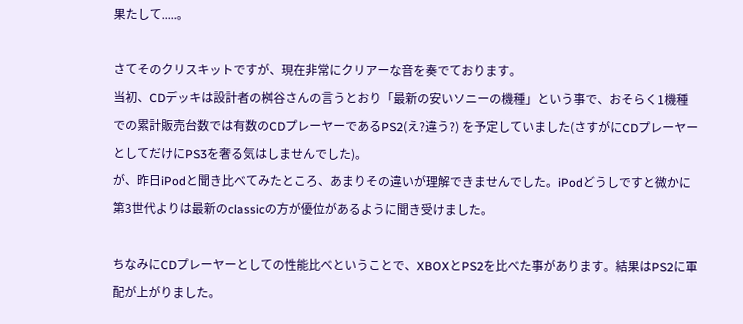果たして.....。

さてそのクリスキットですが、現在非常にクリアーな音を奏でております。
当初、CDデッキは設計者の桝谷さんの言うとおり「最新の安いソニーの機種」という事で、おそらく1機種での累計販売台数では有数のCDプレーヤーであるPS2(え?違う?) を予定していました(さすがにCDプレーヤーとしてだけにPS3を奢る気はしませんでした)。
が、昨日iPodと聞き比べてみたところ、あまりその違いが理解できませんでした。iPodどうしですと微かに第3世代よりは最新のclassicの方が優位があるように聞き受けました。

ちなみにCDプレーヤーとしての性能比べということで、XBOXとPS2を比べた事があります。結果はPS2に軍配が上がりました。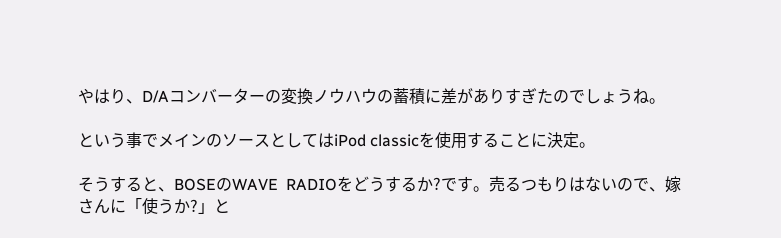やはり、D/Aコンバーターの変換ノウハウの蓄積に差がありすぎたのでしょうね。

という事でメインのソースとしてはiPod classicを使用することに決定。

そうすると、BOSEのWAVE  RADIOをどうするか?です。売るつもりはないので、嫁さんに「使うか?」と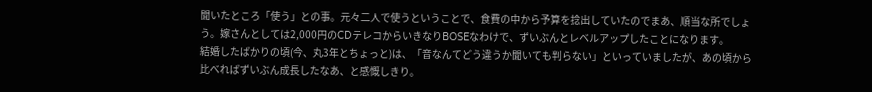聞いたところ「使う」との事。元々二人で使うということで、食費の中から予算を捻出していたのでまあ、順当な所でしょう。嫁さんとしては2,000円のCDテレコからいきなりBOSEなわけで、ずいぶんとレベルアップしたことになります。
結婚したばかりの頃(今、丸3年とちょっと)は、「音なんてどう違うか聞いても判らない」といっていましたが、あの頃から比べればずいぶん成長したなあ、と感慨しきり。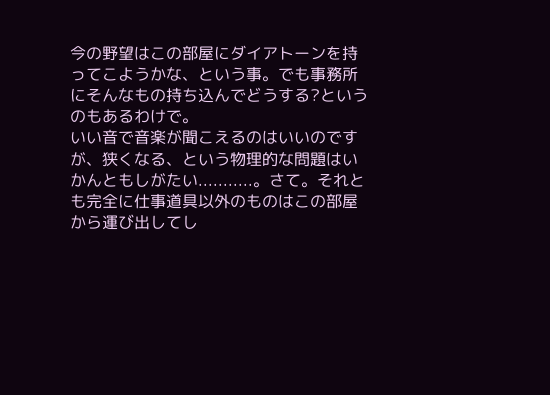今の野望はこの部屋にダイアトーンを持ってこようかな、という事。でも事務所にそんなもの持ち込んでどうする?というのもあるわけで。
いい音で音楽が聞こえるのはいいのですが、狭くなる、という物理的な問題はいかんともしがたい...........。さて。それとも完全に仕事道具以外のものはこの部屋から運び出してし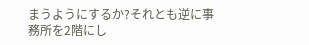まうようにするか?それとも逆に事務所を2階にし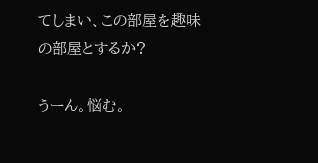てしまい、この部屋を趣味の部屋とするか?

うーん。悩む。